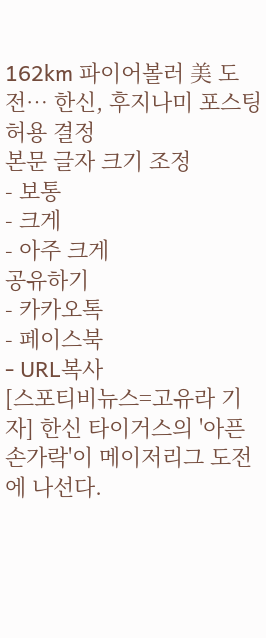162km 파이어볼러 美 도전… 한신, 후지나미 포스팅 허용 결정
본문 글자 크기 조정
- 보통
- 크게
- 아주 크게
공유하기
- 카카오톡
- 페이스북
- URL복사
[스포티비뉴스=고유라 기자] 한신 타이거스의 '아픈 손가락'이 메이저리그 도전에 나선다.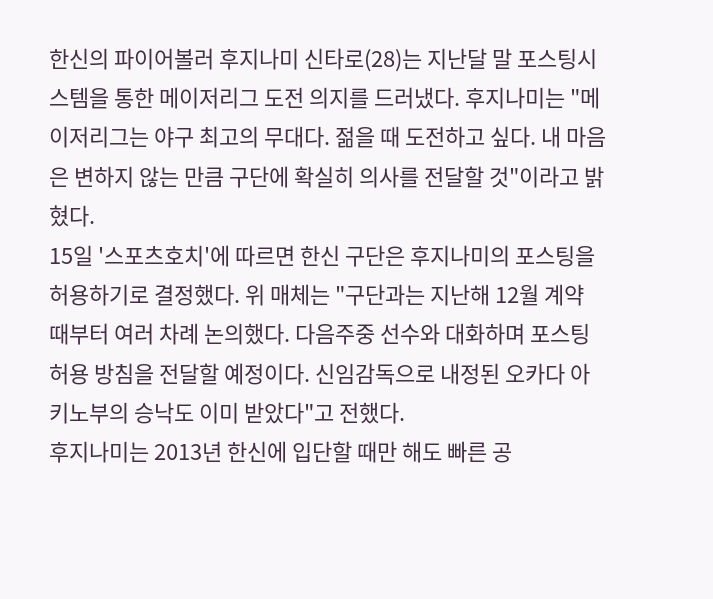한신의 파이어볼러 후지나미 신타로(28)는 지난달 말 포스팅시스템을 통한 메이저리그 도전 의지를 드러냈다. 후지나미는 "메이저리그는 야구 최고의 무대다. 젊을 때 도전하고 싶다. 내 마음은 변하지 않는 만큼 구단에 확실히 의사를 전달할 것"이라고 밝혔다.
15일 '스포츠호치'에 따르면 한신 구단은 후지나미의 포스팅을 허용하기로 결정했다. 위 매체는 "구단과는 지난해 12월 계약 때부터 여러 차례 논의했다. 다음주중 선수와 대화하며 포스팅 허용 방침을 전달할 예정이다. 신임감독으로 내정된 오카다 아키노부의 승낙도 이미 받았다"고 전했다.
후지나미는 2013년 한신에 입단할 때만 해도 빠른 공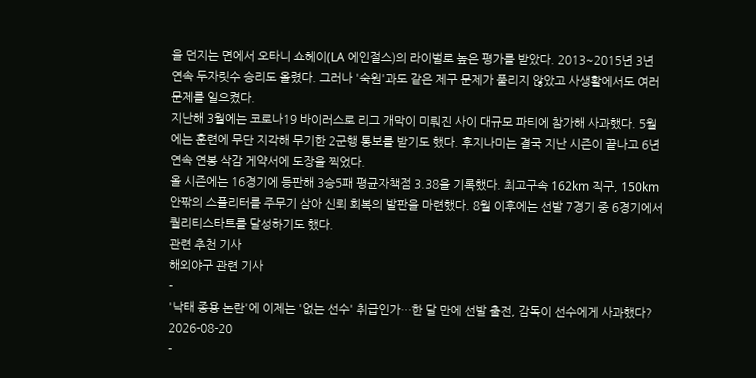을 던지는 면에서 오타니 쇼헤이(LA 에인절스)의 라이벌로 높은 평가를 받았다. 2013~2015년 3년 연속 두자릿수 승리도 올렸다. 그러나 '숙원'과도 같은 제구 문제가 풀리지 않았고 사생활에서도 여러 문제를 일으켰다.
지난해 3월에는 코로나19 바이러스로 리그 개막이 미뤄진 사이 대규모 파티에 참가해 사과했다. 5월에는 훈련에 무단 지각해 무기한 2군행 통보를 받기도 했다. 후지나미는 결국 지난 시즌이 끝나고 6년 연속 연봉 삭감 게약서에 도장을 찍었다.
올 시즌에는 16경기에 등판해 3승5패 평균자책점 3.38을 기록했다. 최고구속 162km 직구, 150km 안팎의 스플리터를 주무기 삼아 신뢰 회복의 발판을 마련했다. 8월 이후에는 선발 7경기 중 6경기에서 퀄리티스타트를 달성하기도 했다.
관련 추천 기사
해외야구 관련 기사
-
'낙태 종용 논란'에 이제는 '없는 선수' 취급인가…한 달 만에 선발 출전, 감독이 선수에게 사과했다?
2026-08-20
-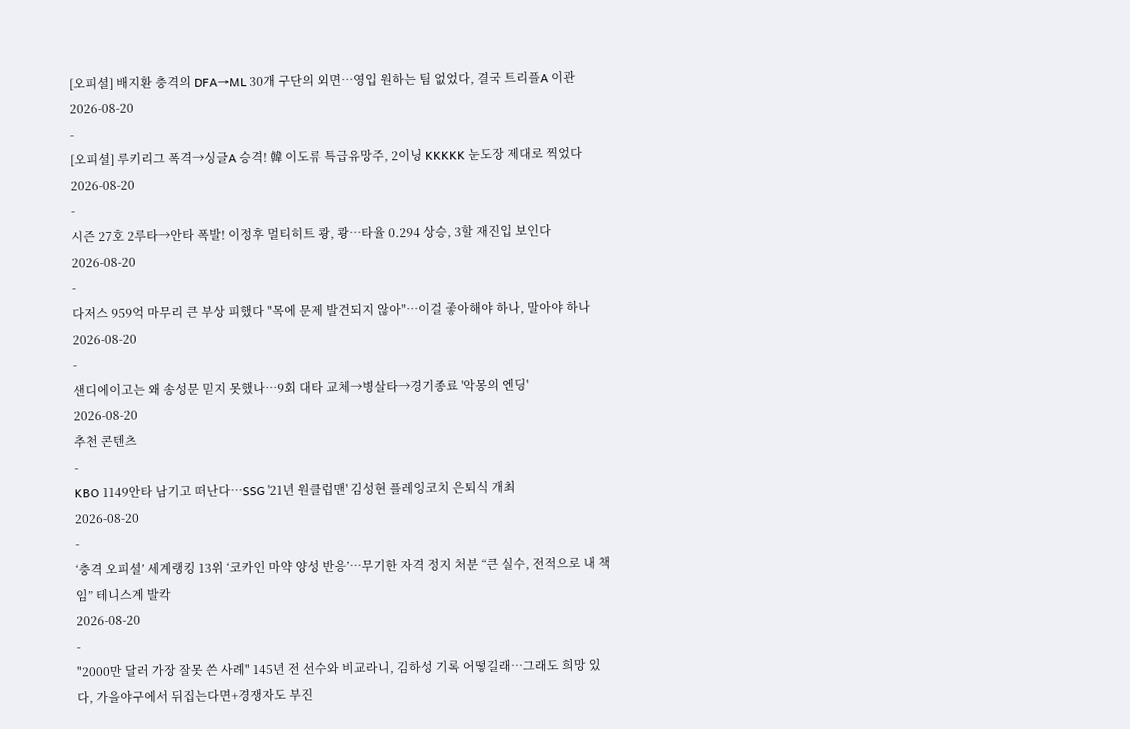[오피셜] 배지환 충격의 DFA→ML 30개 구단의 외면…영입 원하는 팀 없었다, 결국 트리플A 이관
2026-08-20
-
[오피셜] 루키리그 폭격→싱글A 승격! 韓 이도류 특급유망주, 2이닝 KKKKK 눈도장 제대로 찍었다
2026-08-20
-
시즌 27호 2루타→안타 폭발! 이정후 멀티히트 쾅, 쾅…타율 0.294 상승, 3할 재진입 보인다
2026-08-20
-
다저스 959억 마무리 큰 부상 피했다 "목에 문제 발견되지 않아"…이걸 좋아해야 하나, 말아야 하나
2026-08-20
-
샌디에이고는 왜 송성문 믿지 못했나…9회 대타 교체→병살타→경기종료 '악몽의 엔딩'
2026-08-20
추천 콘텐츠
-
KBO 1149안타 남기고 떠난다…SSG '21년 원클럽맨' 김성현 플레잉코치 은퇴식 개최
2026-08-20
-
‘충격 오피셜’ 세계랭킹 13위 ‘코카인 마약 양성 반응’…무기한 자격 정지 처분 “큰 실수, 전적으로 내 책임” 테니스계 발칵
2026-08-20
-
"2000만 달러 가장 잘못 쓴 사례" 145년 전 선수와 비교라니, 김하성 기록 어떻길래…그래도 희망 있다, 가을야구에서 뒤집는다면+경쟁자도 부진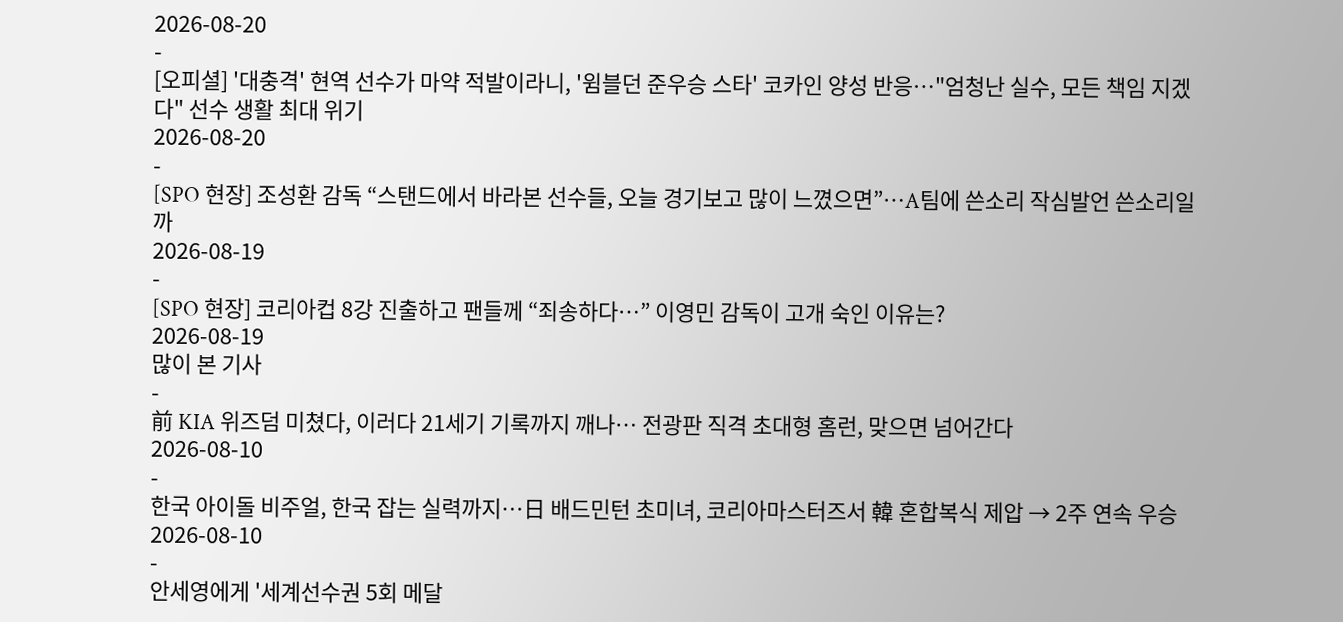2026-08-20
-
[오피셜] '대충격' 현역 선수가 마약 적발이라니, '윔블던 준우승 스타' 코카인 양성 반응…"엄청난 실수, 모든 책임 지겠다" 선수 생활 최대 위기
2026-08-20
-
[SPO 현장] 조성환 감독 “스탠드에서 바라본 선수들, 오늘 경기보고 많이 느꼈으면”…A팀에 쓴소리 작심발언 쓴소리일까
2026-08-19
-
[SPO 현장] 코리아컵 8강 진출하고 팬들께 “죄송하다…” 이영민 감독이 고개 숙인 이유는?
2026-08-19
많이 본 기사
-
前 KIA 위즈덤 미쳤다, 이러다 21세기 기록까지 깨나… 전광판 직격 초대형 홈런, 맞으면 넘어간다
2026-08-10
-
한국 아이돌 비주얼, 한국 잡는 실력까지…日 배드민턴 초미녀, 코리아마스터즈서 韓 혼합복식 제압 → 2주 연속 우승
2026-08-10
-
안세영에게 '세계선수권 5회 메달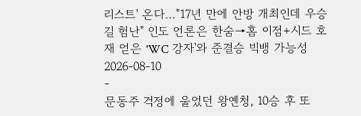리스트' 온다…"17년 만에 안방 개최인데 우승길 험난" 인도 언론은 한숨→홈 이점+시드 호재 얻은 'WC 강자'와 준결승 빅뱅 가능성
2026-08-10
-
문동주 걱정에 울었던 왕옌청, 10승 후 또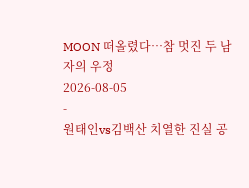MOON 떠올렸다…참 멋진 두 남자의 우정
2026-08-05
-
원태인vs김백산 치열한 진실 공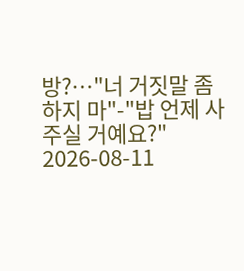방?…"너 거짓말 좀 하지 마"-"밥 언제 사주실 거예요?"
2026-08-11